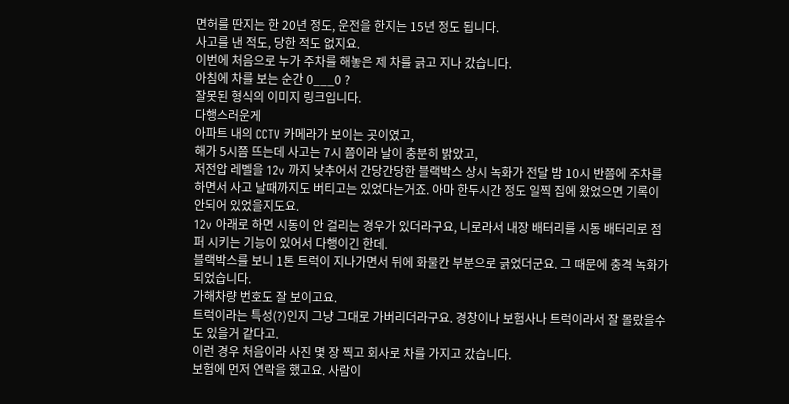면허를 딴지는 한 20년 정도, 운전을 한지는 15년 정도 됩니다.
사고를 낸 적도, 당한 적도 없지요.
이번에 처음으로 누가 주차를 해놓은 제 차를 긁고 지나 갔습니다.
아침에 차를 보는 순간 0___0 ?
잘못된 형식의 이미지 링크입니다.
다행스러운게
아파트 내의 CCTV 카메라가 보이는 곳이였고,
해가 5시쯤 뜨는데 사고는 7시 쯤이라 날이 충분히 밝았고,
저전압 레벨을 12v 까지 낮추어서 간당간당한 블랙박스 상시 녹화가 전달 밤 10시 반쯤에 주차를 하면서 사고 날때까지도 버티고는 있었다는거죠. 아마 한두시간 정도 일찍 집에 왔었으면 기록이 안되어 있었을지도요.
12v 아래로 하면 시동이 안 걸리는 경우가 있더라구요, 니로라서 내장 배터리를 시동 배터리로 점퍼 시키는 기능이 있어서 다행이긴 한데.
블랙박스를 보니 1톤 트럭이 지나가면서 뒤에 화물칸 부분으로 긁었더군요. 그 때문에 충격 녹화가 되었습니다.
가해차량 번호도 잘 보이고요.
트럭이라는 특성(?)인지 그냥 그대로 가버리더라구요. 경창이나 보험사나 트럭이라서 잘 몰랐을수도 있을거 같다고.
이런 경우 처음이라 사진 몇 장 찍고 회사로 차를 가지고 갔습니다.
보험에 먼저 연락을 했고요. 사람이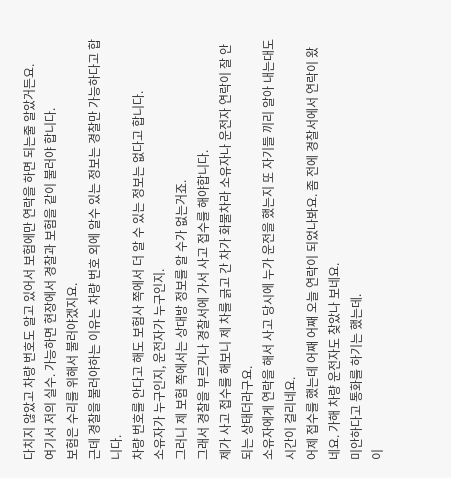다치지 않았고 차량 번호도 알고 있어서 보험에만 연락을 하면 되는줄 알았거든요.
여기서 저의 실수. 가능하면 현장에서 경찰과 보험을 같이 불러야 합니다.
보험은 수리를 위해서 불러야겠지요.
근데 경찰을 불러야하는 이유는 차량 번호 외에 알수 있는 정보는 경찰만 가능하다고 합니다.
차량 번호를 안다고 해도 보험사 쪽에서 더 알 수 있는 정보는 없다고 합니다.
소유자가 누구인지, 운전자가 누구인지.
그러니 제 보험 쪽에서는 상대방 정보를 알 수가 없는거죠.
그래서 경찰을 부르거나 경찰서에 가서 사고 접수를 해야합니다.
제가 사고 접수를 해보니 제 차를 긁고 간 차가 화물차라 소유자나 운전자 연락이 잘 안되는 상태더라구요.
소유자에게 연락을 해서 사고 당시에 누가 운전을 했는지 또 자기들 끼리 알아 내는대도 시간이 걸리네요.
어제 접수를 했는데 어째 어째 오늘 연락이 되었나봐요. 좀 전에 경찰서에서 연락이 왔네요. 가해 차량 운전자도 찾았나 보네요.
미안하다고 통화를 하기는 했는데.
이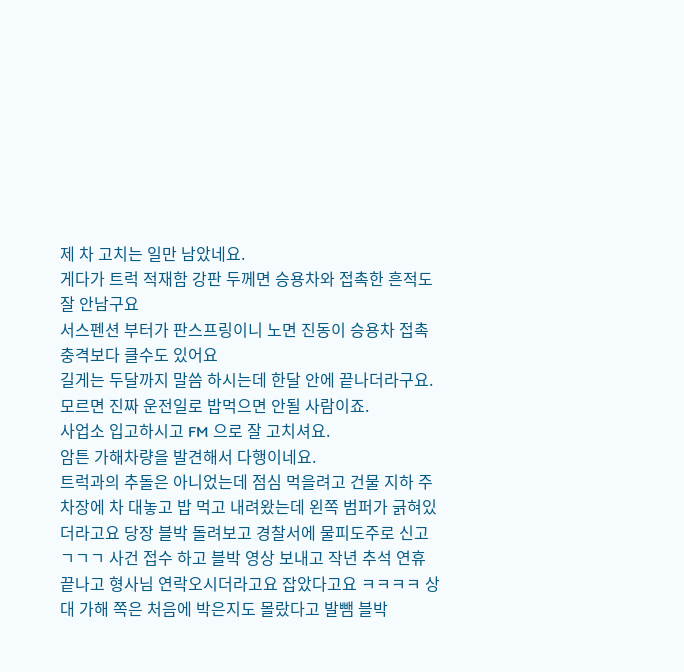제 차 고치는 일만 남았네요.
게다가 트럭 적재함 강판 두께면 승용차와 접촉한 흔적도 잘 안남구요
서스펜션 부터가 판스프링이니 노면 진동이 승용차 접촉 충격보다 클수도 있어요
길게는 두달까지 말씀 하시는데 한달 안에 끝나더라구요.
모르면 진짜 운전일로 밥먹으면 안될 사람이죠.
사업소 입고하시고 FM 으로 잘 고치셔요.
암튼 가해차량을 발견해서 다행이네요.
트럭과의 추돌은 아니었는데 점심 먹을려고 건물 지하 주차장에 차 대놓고 밥 먹고 내려왔는데 왼쪽 범퍼가 긁혀있더라고요 당장 블박 돌려보고 경찰서에 물피도주로 신고 ㄱㄱㄱ 사건 접수 하고 블박 영상 보내고 작년 추석 연휴 끝나고 형사님 연락오시더라고요 잡았다고요 ㅋㅋㅋㅋ 상대 가해 쪽은 처음에 박은지도 몰랐다고 발뺌 블박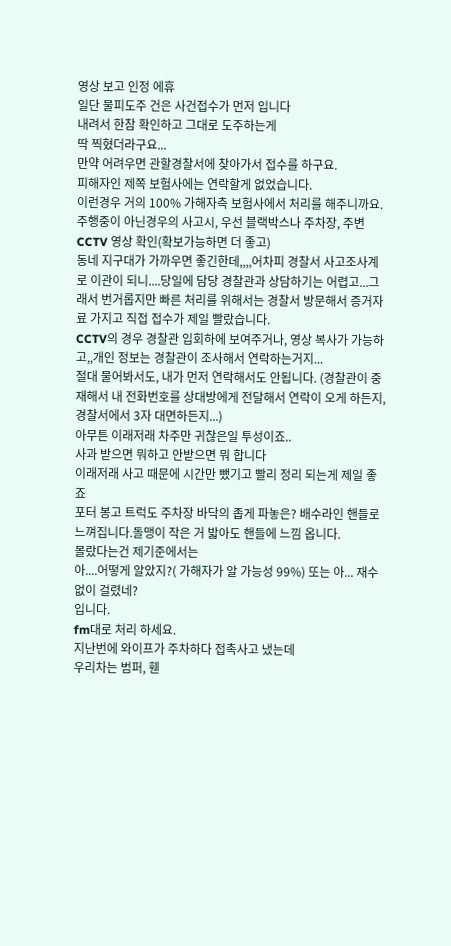영상 보고 인정 에휴
일단 물피도주 건은 사건접수가 먼저 입니다
내려서 한참 확인하고 그대로 도주하는게
딱 찍혔더라구요...
만약 어려우면 관할경찰서에 찾아가서 접수를 하구요.
피해자인 제쪽 보험사에는 연락할게 없었습니다.
이런경우 거의 100% 가해자측 보험사에서 처리를 해주니까요.
주행중이 아닌경우의 사고시, 우선 블랙박스나 주차장, 주변 CCTV 영상 확인(확보가능하면 더 좋고)
동네 지구대가 가까우면 좋긴한데,,,,어차피 경찰서 사고조사계로 이관이 되니....당일에 담당 경찰관과 상담하기는 어렵고...그래서 번거롭지만 빠른 처리를 위해서는 경찰서 방문해서 증거자료 가지고 직접 접수가 제일 빨랐습니다.
CCTV의 경우 경찰관 입회하에 보여주거나, 영상 복사가 가능하고,,개인 정보는 경찰관이 조사해서 연락하는거지...
절대 물어봐서도, 내가 먼저 연락해서도 안됩니다. (경찰관이 중재해서 내 전화번호를 상대방에게 전달해서 연락이 오게 하든지, 경찰서에서 3자 대면하든지...)
아무튼 이래저래 차주만 귀찮은일 투성이죠..
사과 받으면 뭐하고 안받으면 뭐 합니다
이래저래 사고 때문에 시간만 뺐기고 빨리 정리 되는게 제일 좋죠
포터 봉고 트럭도 주차장 바닥의 좁게 파놓은? 배수라인 핸들로 느껴집니다.돌맹이 작은 거 밟아도 핸들에 느낌 옵니다.
몰랐다는건 제기준에서는
아....어떻게 알았지?( 가해자가 알 가능성 99%) 또는 아... 재수없이 걸렸네?
입니다.
fm대로 처리 하세요.
지난번에 와이프가 주차하다 접촉사고 냈는데
우리차는 범퍼, 휀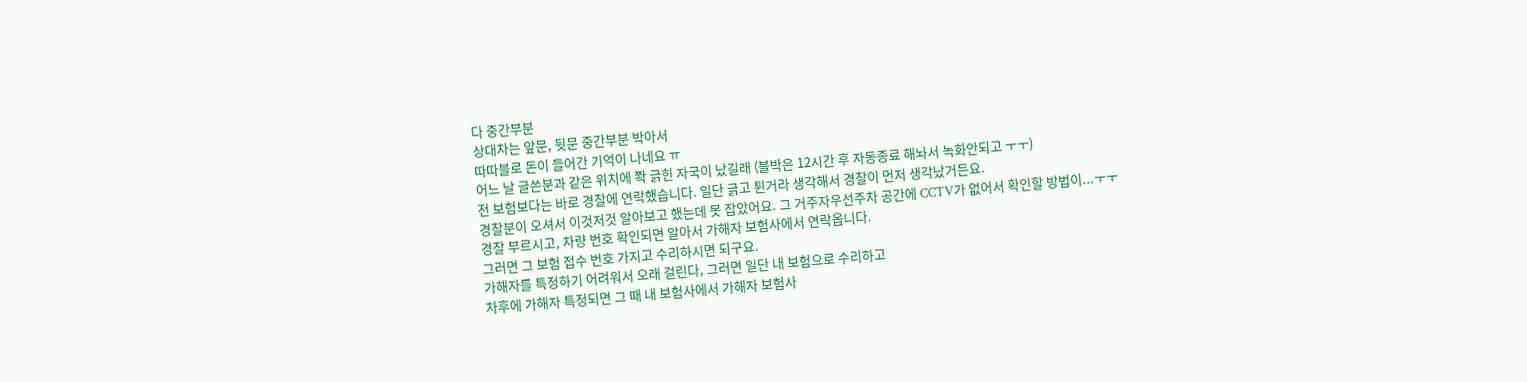다 중간부분
상대차는 앞문, 뒷문 중간부분 박아서
따따블로 돈이 들어간 기억이 나네요 ㅠ
어느 날 글쓴분과 같은 위치에 쫙 긁힌 자국이 났길래 (블박은 12시간 후 자동종료 해놔서 녹화안되고 ㅜㅜ)
전 보험보다는 바로 경찰에 연락했습니다. 일단 긁고 튄거라 생각해서 경찰이 먼저 생각났거든요.
경찰분이 오셔서 이것저것 알아보고 했는데 못 잡았어요. 그 거주자우선주차 공간에 CCTV가 없어서 확인할 방법이...ㅜㅜ
경찰 부르시고, 차량 번호 확인되면 알아서 가해자 보험사에서 연락옵니다.
그러면 그 보험 접수 번호 가지고 수리하시면 되구요.
가해자를 특정하기 어려워서 오래 걸린다, 그러면 일단 내 보험으로 수리하고
차후에 가해자 특정되면 그 때 내 보험사에서 가해자 보험사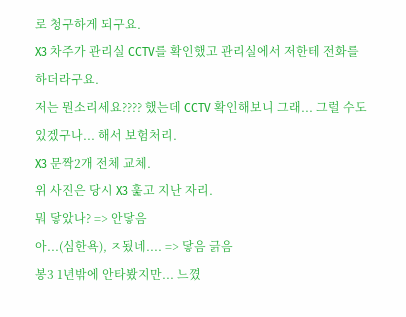로 청구하게 되구요.
X3 차주가 관리실 CCTV를 확인했고 관리실에서 저한테 전화를 하더라구요.
저는 뭔소리세요???? 했는데 CCTV 확인해보니 그래... 그럴 수도 있겠구나... 해서 보험처리.
X3 문짝2개 전체 교체.
위 사진은 당시 X3 훑고 지난 자리.
뭐 닿았나? => 안닿음
아...(심한욕), ㅈ됬네.... => 닿음 긁음
봉3 1년밖에 안타봤지만... 느꼈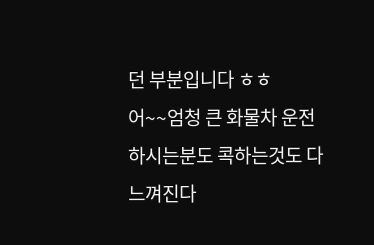던 부분입니다 ㅎㅎ
어~~엄청 큰 화물차 운전하시는분도 콕하는것도 다 느껴진다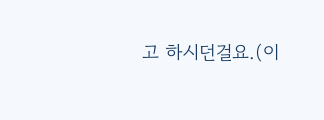고 하시던걸요.(이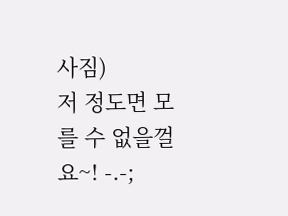사짐)
저 정도면 모를 수 없을껄요~! -.-;